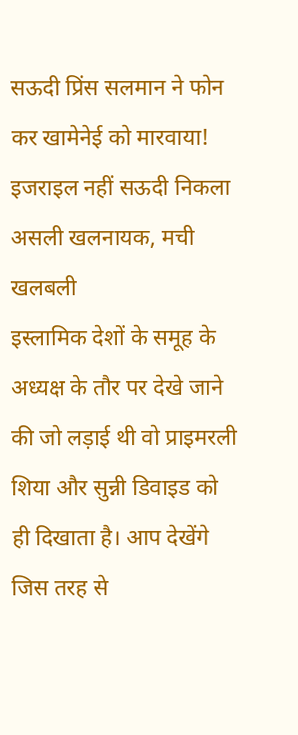सऊदी प्रिंस सलमान ने फोन कर खामेनेई को मारवाया! इजराइल नहीं सऊदी निकला असली खलनायक, मची खलबली
इस्लामिक देशों के समूह के अध्यक्ष के तौर पर देखे जाने की जो लड़ाई थी वो प्राइमरली शिया और सुन्नी डिवाइड को ही दिखाता है। आप देखेंगे जिस तरह से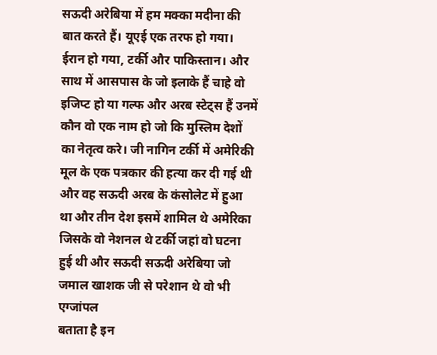सऊदी अरेबिया में हम मक्का मदीना की बात करते हैं। यूएई एक तरफ हो गया। ईरान हो गया, टर्की और पाकिस्तान। और साथ में आसपास के जो इलाके हैं चाहे वो इजिप्ट हो या गल्फ और अरब स्टेट्स हैं उनमें कौन वो एक नाम हो जो कि मुस्लिम देशों का नेतृत्व करे। जी नागिन टर्की में अमेरिकी मूल के एक पत्रकार की हत्या कर दी गई थी और वह सऊदी अरब के कंसोलेट में हुआ था और तीन देश इसमें शामिल थे अमेरिका जिसके वो नेशनल थे टर्की जहां वो घटना हुई थी और सऊदी सऊदी अरेबिया जो जमाल खाशक जी से परेशान थे वो भी एग्जांपल
बताता है इन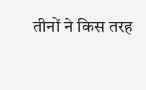तीनों ने किस तरह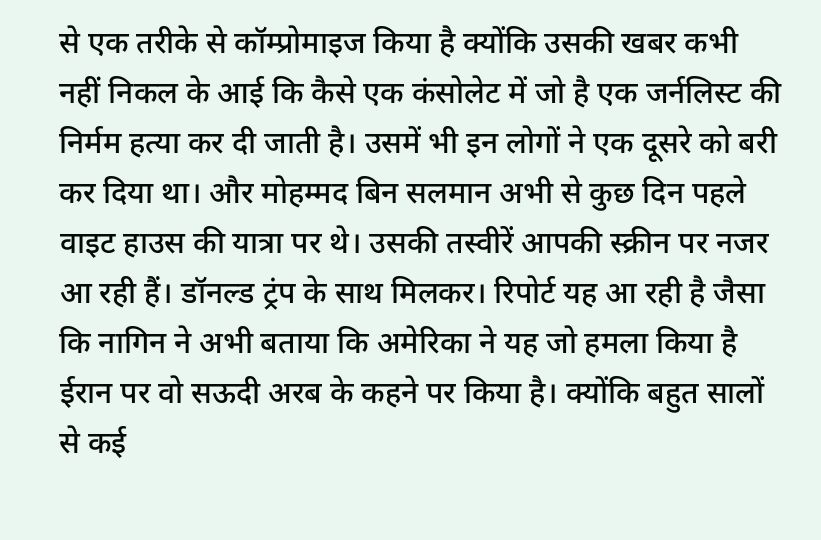से एक तरीके से कॉम्प्रोमाइज किया है क्योंकि उसकी खबर कभी नहीं निकल के आई कि कैसे एक कंसोलेट में जो है एक जर्नलिस्ट की निर्मम हत्या कर दी जाती है। उसमें भी इन लोगों ने एक दूसरे को बरी कर दिया था। और मोहम्मद बिन सलमान अभी से कुछ दिन पहले वाइट हाउस की यात्रा पर थे। उसकी तस्वीरें आपकी स्क्रीन पर नजर आ रही हैं। डॉनल्ड ट्रंप के साथ मिलकर। रिपोर्ट यह आ रही है जैसा कि नागिन ने अभी बताया कि अमेरिका ने यह जो हमला किया है ईरान पर वो सऊदी अरब के कहने पर किया है। क्योंकि बहुत सालों से कई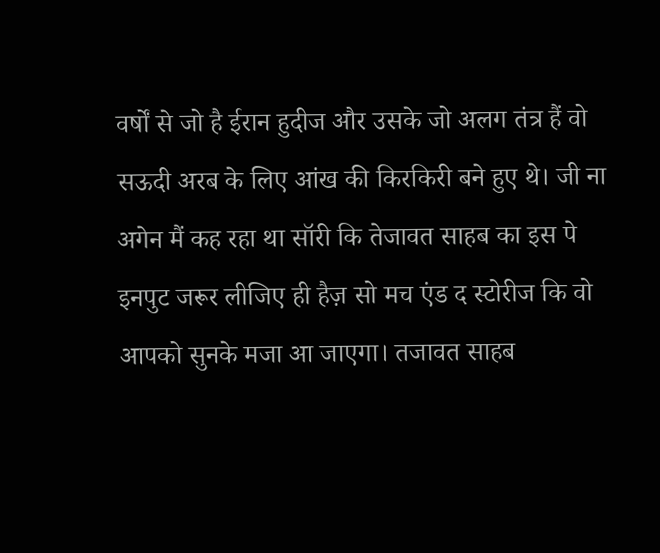वर्षों से जो है ईरान हुदीज और उसके जो अलग तंत्र हैं वो सऊदी अरब के लिए आंख की किरकिरी बने हुए थे। जी ना अगेन मैं कह रहा था सॉरी कि तेजावत साहब का इस पे इनपुट जरूर लीजिए ही हैज़ सो मच एंड द स्टोरीज कि वो आपको सुनके मजा आ जाएगा। तजावत साहब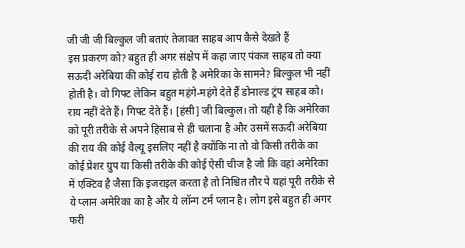जी जी जी बिल्कुल जी बताएं तेजावत साहब आप कैसे देखते हैं
इस प्रकरण को? बहुत ही अगर संक्षेप में कहा जाए पंकज साहब तो क्या सऊदी अरेबिया की कोई राय होती है अमेरिका के सामने? बिल्कुल भी नहीं होती है। वो गिफ्ट लेकिन बहुत महंगे-महंगे देते हैं डोनाल्ड ट्रंप साहब को। राय नहीं देते हैं। गिफ्ट देते हैं। [हंसी] जी बिल्कुल। तो यही है कि अमेरिका को पूरी तरीके से अपने हिसाब से ही चलाना है और उसमें सऊदी अरेबिया की राय की कोई वैल्यू इसलिए नहीं है क्योंकि ना तो वो किसी तरीके का कोई प्रेशर ग्रुप या किसी तरीके की कोई ऐसी चीज है जो कि वहां अमेरिका में एक्टिव है जैसा कि इजराइल करता है तो निश्चित तौर पे यहां पूरी तरीके से ये प्लान अमेरिका का है और ये लॉन्ग टर्म प्लान है। लोग इसे बहुत ही अगर फरी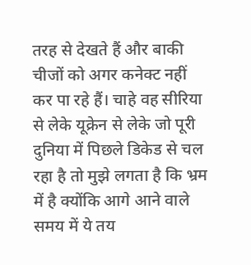तरह से देखते हैं और बाकी चीजों को अगर कनेक्ट नहीं कर पा रहे हैं। चाहे वह सीरिया से लेके यूक्रेन से लेके जो पूरी दुनिया में पिछले डिकेड से चल रहा है तो मुझे लगता है कि भ्रम में है क्योंकि आगे आने वाले समय में ये तय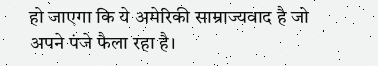हो जाएगा कि ये अमेरिकी साम्राज्यवाद है जो अपने पंजे फैला रहा है।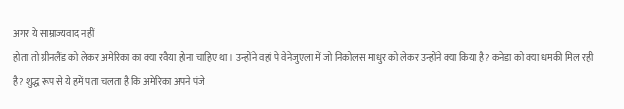अगर ये साम्राज्यवाद नहीं
होता तो ग्रीनलैंड को लेकर अमेरिका का क्या रवैया होना चाहिए था। उन्होंने वहां पे वेनेजुएला में जो निकोलस माधुर को लेकर उन्होंने क्या किया है? कनेडा को क्या धमकी मिल रही है? शुद्ध रूप से ये हमें पता चलता है कि अमेरिका अपने पंजे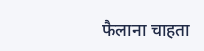फैलाना चाहता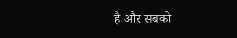है और सबको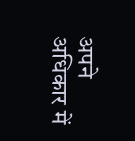अपने अधिकार में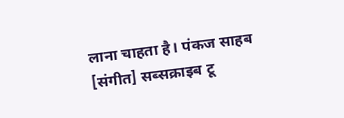लाना चाहता है। पंकज साहब [संगीत] सब्सक्राइब टू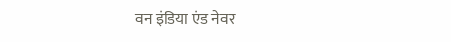वन इंडिया एंड नेवर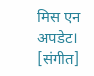मिस एन अपडेट। [संगीत]